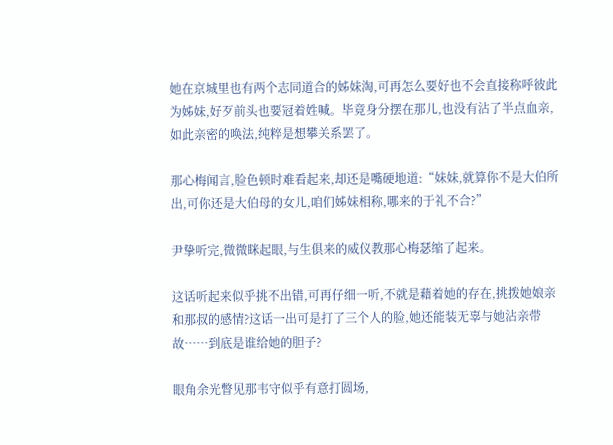她在京城里也有两个志同道合的姊妹淘,可再怎么要好也不会直接称呼彼此为姊妹,好歹前头也要冠着姓喊。毕竟身分摆在那儿,也没有沾了半点血亲,如此亲密的唤法,纯粹是想攀关系罢了。

那心梅闻言,脸色顿时难看起来,却还是嘴硬地道:“妹妹,就算你不是大伯所出,可你还是大伯母的女儿,咱们姊妹相称,哪来的于礼不合?”

尹挚听完,微微眯起眼,与生俱来的威仪教那心梅瑟缩了起来。

这话听起来似乎挑不出错,可再仔细一听,不就是藉着她的存在,挑拨她娘亲和那叔的感情?这话一出可是打了三个人的脸,她还能装无辜与她沾亲带故……到底是谁给她的胆子?

眼角余光瞥见那韦守似乎有意打圆场,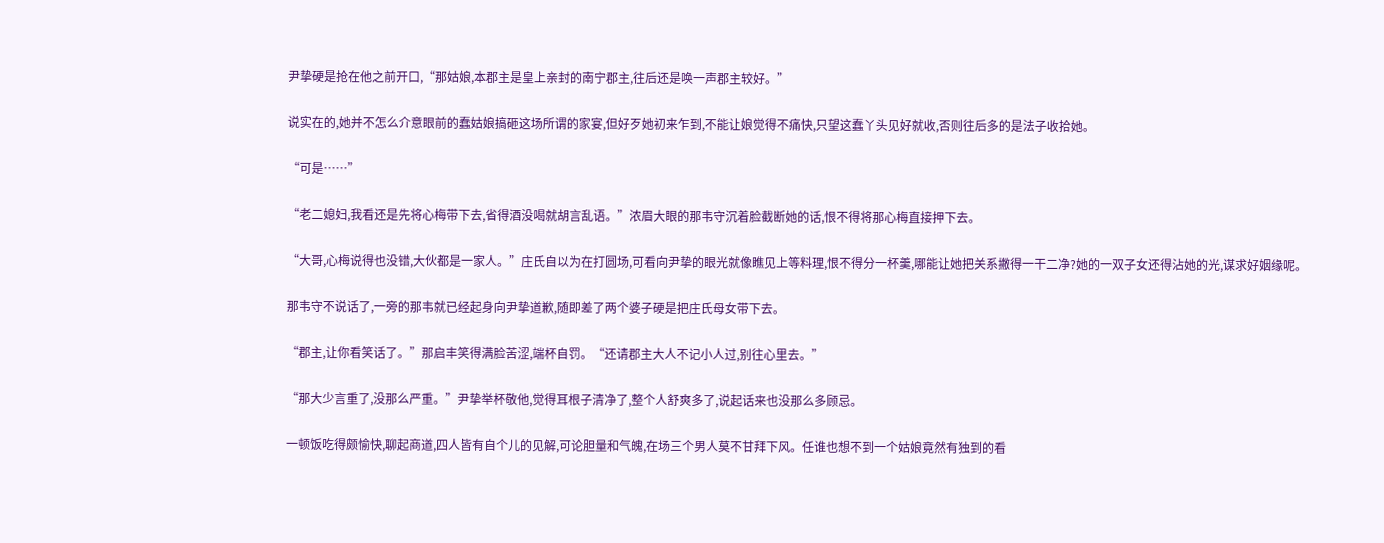尹挚硬是抢在他之前开口,“那姑娘,本郡主是皇上亲封的南宁郡主,往后还是唤一声郡主较好。”

说实在的,她并不怎么介意眼前的蠢姑娘搞砸这场所谓的家宴,但好歹她初来乍到,不能让娘觉得不痛快,只望这蠢丫头见好就收,否则往后多的是法子收拾她。

“可是……”

“老二媳妇,我看还是先将心梅带下去,省得酒没喝就胡言乱语。”浓眉大眼的那韦守沉着脸截断她的话,恨不得将那心梅直接押下去。

“大哥,心梅说得也没错,大伙都是一家人。”庄氏自以为在打圆场,可看向尹挚的眼光就像瞧见上等料理,恨不得分一杯羹,哪能让她把关系撇得一干二净?她的一双子女还得沾她的光,谋求好姻缘呢。

那韦守不说话了,一旁的那韦就已经起身向尹挚道歉,随即差了两个婆子硬是把庄氏母女带下去。

“郡主,让你看笑话了。”那启丰笑得满脸苦涩,端杯自罚。“还请郡主大人不记小人过,别往心里去。”

“那大少言重了,没那么严重。”尹挚举杯敬他,觉得耳根子清净了,整个人舒爽多了,说起话来也没那么多顾忌。

一顿饭吃得颇愉快,聊起商道,四人皆有自个儿的见解,可论胆量和气魄,在场三个男人莫不甘拜下风。任谁也想不到一个姑娘竟然有独到的看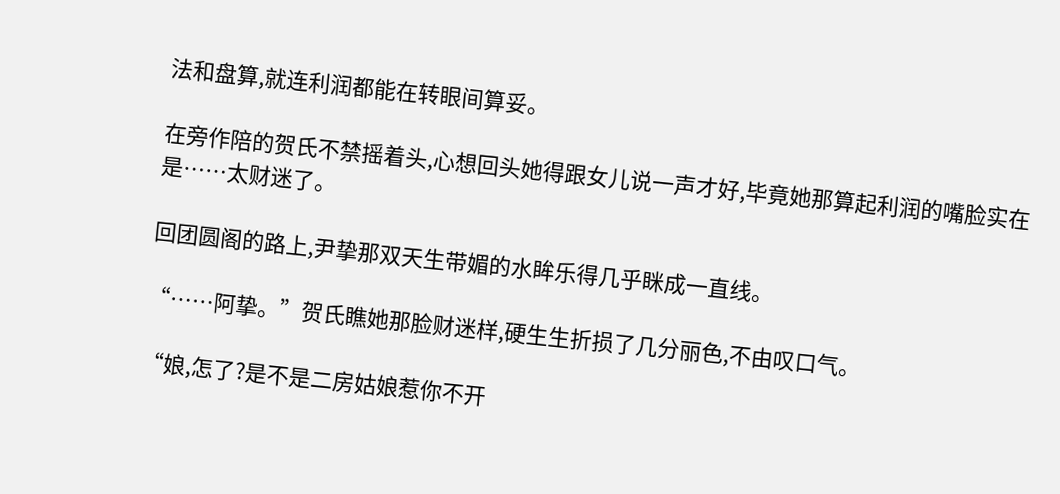法和盘算,就连利润都能在转眼间算妥。

在旁作陪的贺氏不禁摇着头,心想回头她得跟女儿说一声才好,毕竟她那算起利润的嘴脸实在是……太财迷了。

回团圆阁的路上,尹挚那双天生带媚的水眸乐得几乎眯成一直线。

“……阿挚。”贺氏瞧她那脸财迷样,硬生生折损了几分丽色,不由叹口气。

“娘,怎了?是不是二房姑娘惹你不开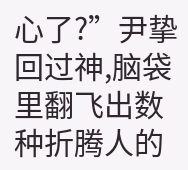心了?”尹挚回过神,脑袋里翻飞出数种折腾人的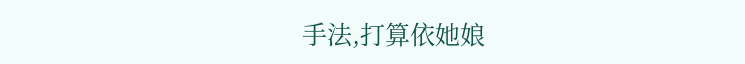手法,打算依她娘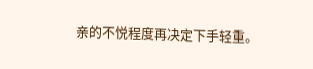亲的不悦程度再决定下手轻重。